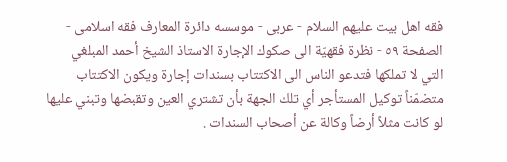فقه اهل بیت علیهم السلام - عربی - موسسه دائرة المعارف فقه اسلامی - الصفحة ٥٩ - نظرة فقهيّة الى صكوك الإجارة الاستاذ الشيخ أحمد المبلغي
التي لا تملكها فتدعو الناس الى الاكتتاب بسندات إجارة ويكون الاكتتاب متضمّناً توكيل المستأجر أي تلك الجهة بأن تشتري العين وتقبضها وتبني عليها لو كانت مثلاً أرضاً وكالة عن أصحاب السندات .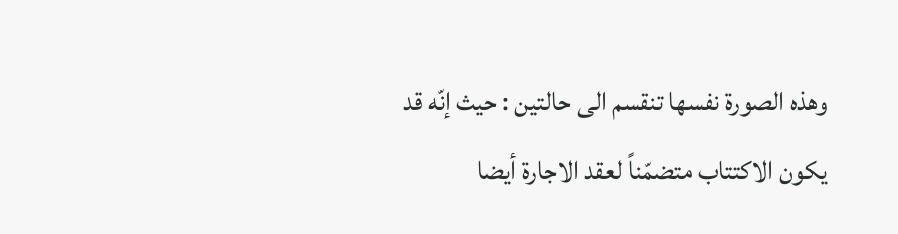وهذه الصورة نفسها تنقسم الى حالتين : حيث إنّه قد يكون الاكتتاب متضمّناً لعقد الاجارة أيضا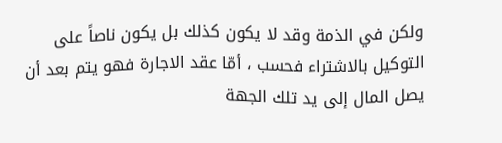ولكن في الذمة وقد لا يكون كذلك بل يكون ناصاً على التوكيل بالاشتراء فحسب ، أمّا عقد الاجارة فهو يتم بعد أن يصل المال إلى يد تلك الجهة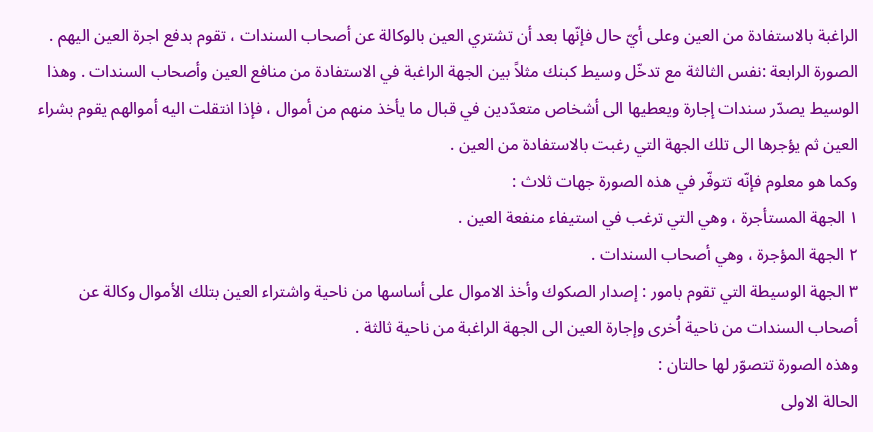الراغبة بالاستفادة من العين وعلى أيّ حال فإنّها بعد أن تشتري العين بالوكالة عن أصحاب السندات ، تقوم بدفع اجرة العين اليهم .
الصورة الرابعة :نفس الثالثة مع تدخّل وسيط كبنك مثلاً بين الجهة الراغبة في الاستفادة من منافع العين وأصحاب السندات . وهذا الوسيط يصدّر سندات إجارة ويعطيها الى أشخاص متعدّدين في قبال ما يأخذ منهم من أموال ، فإذا انتقلت اليه أموالهم يقوم بشراء العين ثم يؤجرها الى تلك الجهة التي رغبت بالاستفادة من العين .
وكما هو معلوم فإنّه تتوفّر في هذه الصورة جهات ثلاث :
١ الجهة المستأجرة ، وهي التي ترغب في استيفاء منفعة العين .
٢ الجهة المؤجرة ، وهي أصحاب السندات .
٣ الجهة الوسيطة التي تقوم بامور : إصدار الصكوك وأخذ الاموال على أساسها من ناحية واشتراء العين بتلك الأموال وكالة عن أصحاب السندات من ناحية اُخرى وإجارة العين الى الجهة الراغبة من ناحية ثالثة .
وهذه الصورة تتصوّر لها حالتان :
الحالة الاولى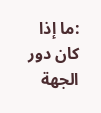:ما إذا كان دور الجهة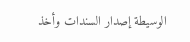الوسيطة إصدار السندات وأخذ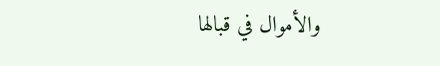والأموال في قبالها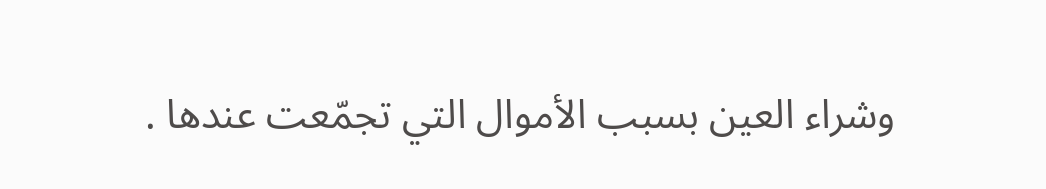وشراء العين بسبب الأموال التي تجمّعت عندها .